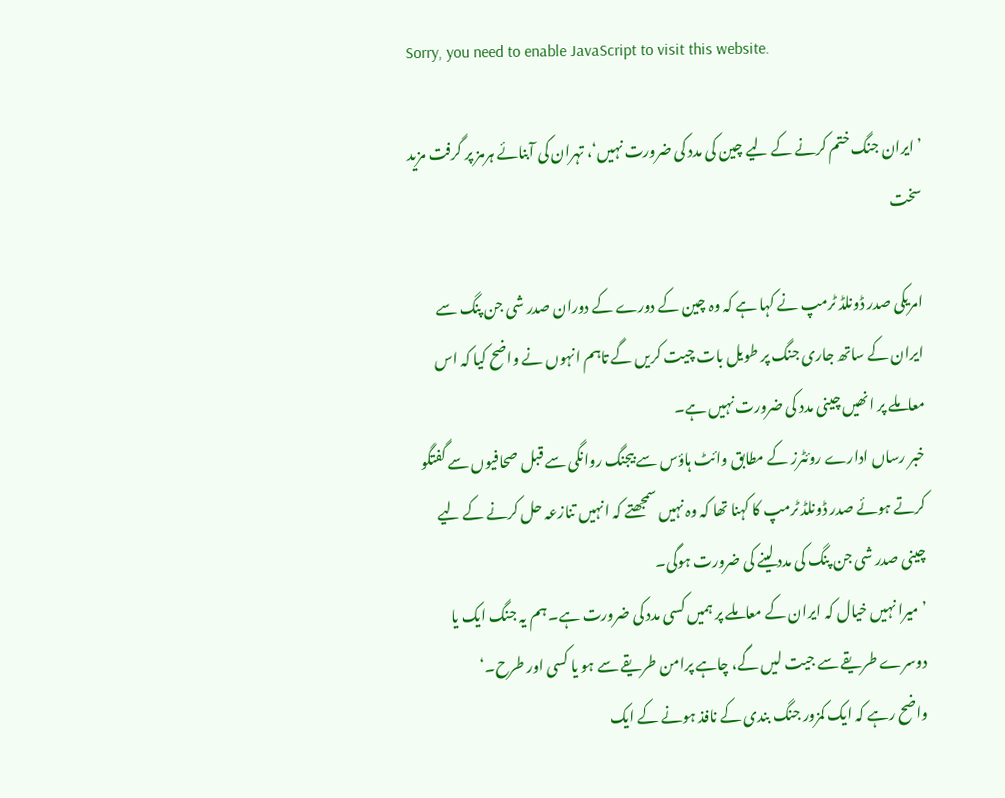Sorry, you need to enable JavaScript to visit this website.

’ایران جنگ ختم کرنے کے لیے چین کی مدد کی ضرورت نہیں‘، تہران کی آبنائے ہرمز پر گرفت مزید سخت

امریکی صدر ڈونلڈ ٹرمپ نے کہا ہے کہ وہ چین کے دورے کے دوران صدر شی جن پنگ سے ایران کے ساتھ جاری جنگ پر طویل بات چیت کریں گے تاہم انہوں نے واضح کیا کہ اس معاملے پر انھیں چینی مدد کی ضرورت نہیں ہے۔
خبر رساں ادارے روئٹرز کے مطابق وائٹ ہاؤس سے بیجنگ روانگی سے قبل صحافیوں سے گفتگو کرتے ہوئے صدر ڈونلڈ ٹرمپ کا کہنا تھا کہ وہ نہیں سمجھتے کہ انہیں تنازعہ حل کرنے کے لیے چینی صدر شی جن پنگ کی مدد لینے کی ضرورت ہوگی۔
’میرا نہیں خیال کہ ایران کے معاملے پر ہمیں کسی مدد کی ضرورت ہے۔ ہم یہ جنگ ایک یا دوسرے طریقے سے جیت لیں گے، چاہے پرامن طریقے سے ہو یا کسی اور طرح۔‘
واضح رہے کہ ایک کمزور جنگ بندی کے نافذ ہونے کے ایک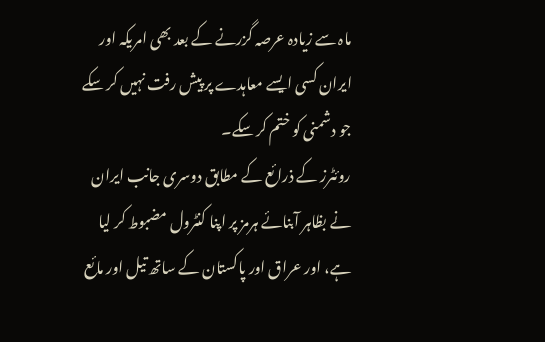ماہ سے زیادہ عرصہ گزرنے کے بعد بھی امریکہ اور ایران کسی ایسے معاہدے پر پیش رفت نہیں کر سکے جو دشمنی کو ختم کر سکے۔
روئٹرز کے ذرائع کے مطابق دوسری جانب ایران نے بظاہر آبنائے ہرمز پر اپنا کنٹرول مضبوط کر لیا ہے، اور عراق اور پاکستان کے ساتھ تیل اور مائع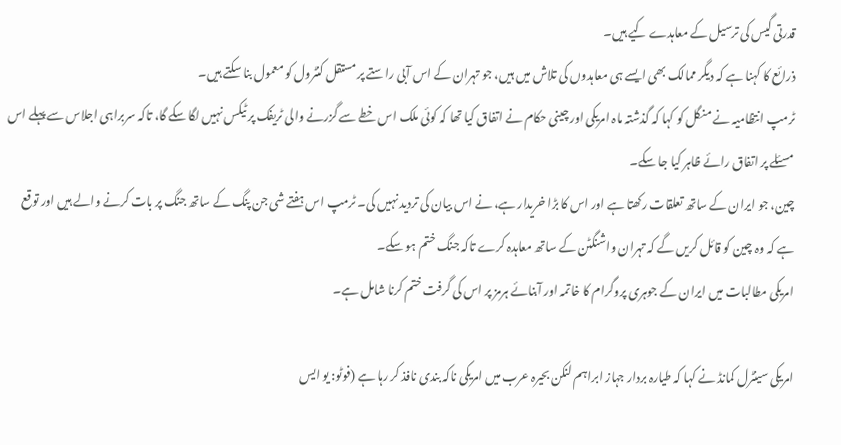قدرتی گیس کی ترسیل کے معاہدے کیے ہیں۔
ذرائع کا کہنا ہے کہ دیگر ممالک بھی ایسے ہی معاہدوں کی تلاش میں ہیں، جو تہران کے اس آبی راستے پر مستقل کنٹرول کو معمول بنا سکتے ہیں۔
ٹرمپ انتظامیہ نے منگل کو کہا کہ گذشتہ ماہ امریکی اور چینی حکام نے اتفاق کیا تھا کہ کوئی ملک اس خطے سے گزرنے والی ٹریفک پر ٹیکس نہیں لگا سکے گا، تاکہ سربراہی اجلاس سے پہلے اس مسئلے پر اتفاق رائے ظاہر کیا جا سکے۔
چین، جو ایران کے ساتھ تعلقات رکھتا ہے اور اس کا بڑا خریدار ہے، نے اس بیان کی تردید نہیں کی۔ ٹرمپ اس ہفتے شی جن پنگ کے ساتھ جنگ پر بات کرنے والے ہیں اور توقع ہے کہ وہ چین کو قائل کریں گے کہ تہران واشنگٹن کے ساتھ معاہدہ کرے تاکہ جنگ ختم ہو سکے۔
امریکی مطالبات میں ایران کے جوہری پروگرام کا خاتمہ اور آبنائے ہرمز پر اس کی گرفت ختم کرنا شامل ہے۔

امریکی سینٹرل کمانڈ نے کہا کہ طیارہ بردار جہاز ابراہم لنکن بحیرہ عرب میں امریکی ناکہ بندی نافذ کر رہا ہے (فوٹو: یو ایس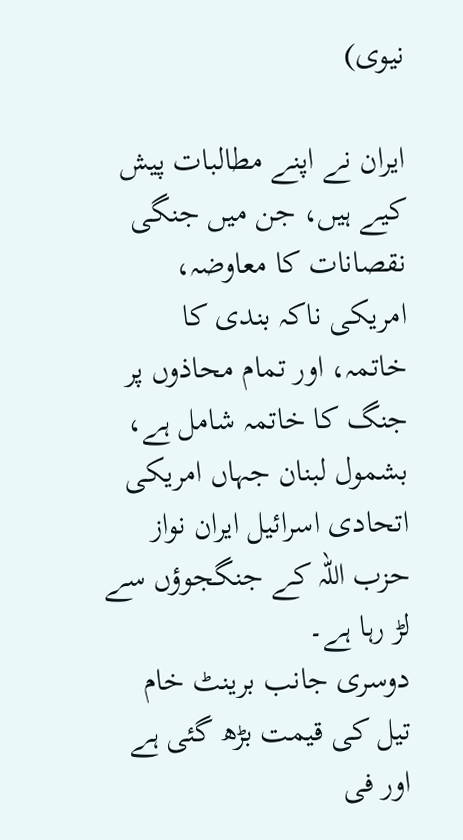نیوی)

ایران نے اپنے مطالبات پیش کیے ہیں، جن میں جنگی نقصانات کا معاوضہ، امریکی ناکہ بندی کا خاتمہ، اور تمام محاذوں پر جنگ کا خاتمہ شامل ہے، بشمول لبنان جہاں امریکی اتحادی اسرائیل ایران نواز حزب اللہ کے جنگجوؤں سے لڑ رہا ہے۔
دوسری جانب برینٹ خام تیل کی قیمت بڑھ گئی ہے اور فی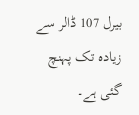بیرل 107 ڈالر سے زیادہ تک پہنچ گئی ہے۔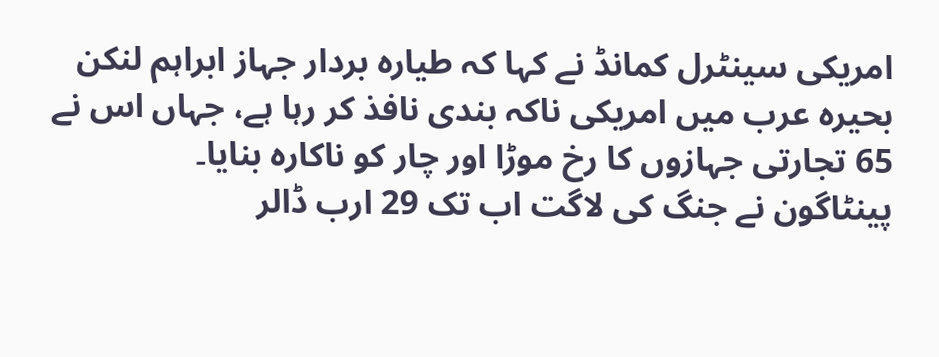امریکی سینٹرل کمانڈ نے کہا کہ طیارہ بردار جہاز ابراہم لنکن بحیرہ عرب میں امریکی ناکہ بندی نافذ کر رہا ہے، جہاں اس نے 65 تجارتی جہازوں کا رخ موڑا اور چار کو ناکارہ بنایا۔
پینٹاگون نے جنگ کی لاگت اب تک 29 ارب ڈالر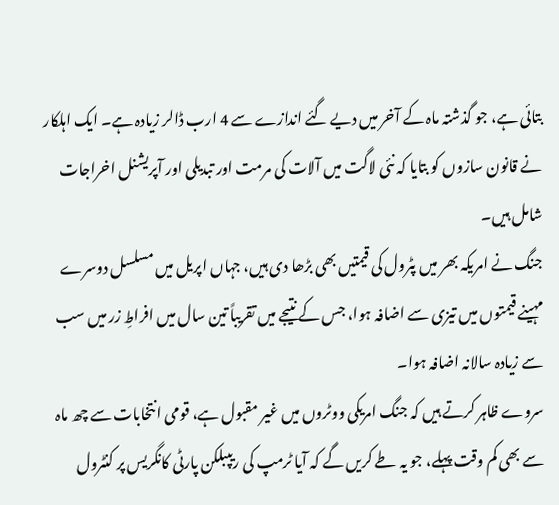بتائی ہے، جو گذشتہ ماہ کے آخر میں دیے گئے اندازے سے 4 ارب ڈالر زیادہ ہے۔ ایک اہلکار نے قانون سازوں کو بتایا کہ نئی لاگت میں آلات کی مرمت اور تبدیلی اور آپریشنل اخراجات شامل ہیں۔
جنگ نے امریکہ بھر میں پٹرول کی قیمتیں بھی بڑھا دی ہیں، جہاں اپریل میں مسلسل دوسرے مہینے قیمتوں میں تیزی سے اضافہ ہوا، جس کے نتیجے میں تقریباً تین سال میں افراطِ زر میں سب سے زیادہ سالانہ اضافہ ہوا۔
سروے ظاہر کرتے ہیں کہ جنگ امریکی ووٹروں میں غیر مقبول ہے، قومی انتخابات سے چھ ماہ سے بھی کم وقت پہلے، جو یہ طے کریں گے کہ آیا ٹرمپ کی ریپبلکن پارٹی کانگریس پر کنٹرول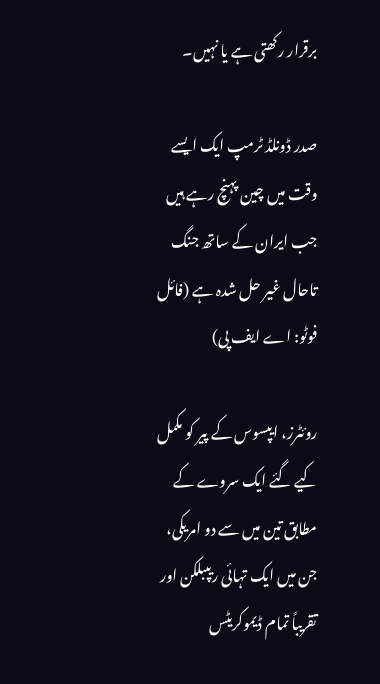برقرار رکھتی ہے یا نہیں۔

صدر ڈونلڈ ٹرمپ ایک ایسے وقت میں چین پہنچ رہے ہیں جب ایران کے ساتھ جنگ تاحال غیر حل شدہ ہے (فائل فوٹو: اے ایف پی)

روئٹرز، ایپسوس کے پیر کو مکمل کیے گئے ایک سروے کے مطابق تین میں سے دو امریکی، جن میں ایک تہائی ریپبلکن اور تقریباً تمام ڈیموکریٹس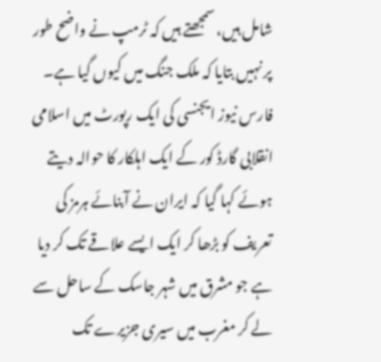شامل ہیں، سمجھتے ہیں کہ ٹرمپ نے واضح طور پر نہیں بتایا کہ ملک جنگ میں کیوں گیا ہے۔
فارس نیوز ایجنسی کی ایک رپورٹ میں اسلامی انقلابی گارڈ کور کے ایک اہلکار کا حوالہ دیتے ہوئے کہا گیا کہ ایران نے آبنائے ہرمز کی تعریف کو بڑھا کر ایک ایسے علاقے تک کر دیا ہے جو مشرق میں شہر جاسک کے ساحل سے لے کر مغرب میں سیری جزیرے تک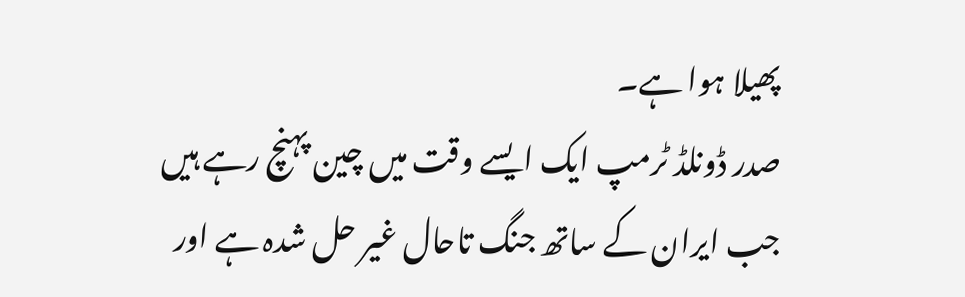پھیلا ہوا ہے۔
صدر ڈونلڈ ٹرمپ ایک ایسے وقت میں چین پہنچ رہے ہیں جب ایران کے ساتھ جنگ تاحال غیر حل شدہ ہے اور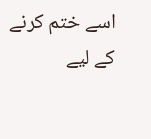اسے ختم کرنے کے لیے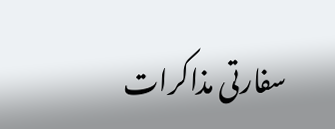سفارتی مذاکرات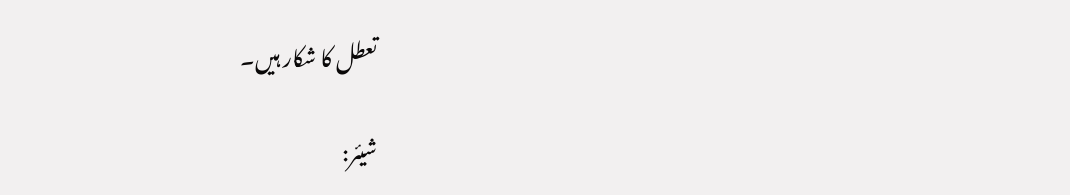تعطل کا شکار ہیں۔

شیئر: